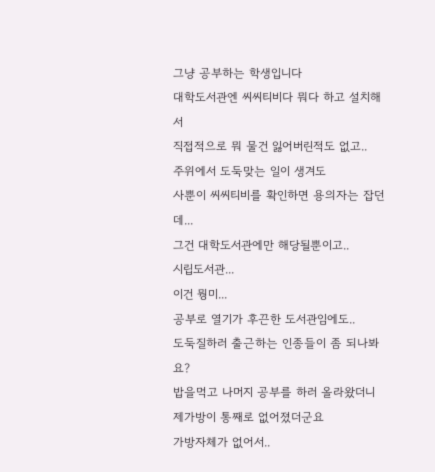그냥 공부하는 학생입니다
대학도서관엔 씨씨티비다 뭐다 하고 설치해서
직접적으로 뭐 물건 잃어버린적도 없고..
주위에서 도둑맞는 일이 생겨도
사뿐이 씨씨티비를 확인하면 용의자는 잡던데...
그건 대학도서관에만 해당될뿐이고..
시립도서관...
이건 뭥미...
공부로 열기가 후끈한 도서관임에도..
도둑질하러 출근하는 인종들이 좀 되나봐요?
밥을먹고 나머지 공부를 하러 올라왔더니
제가방이 통째로 없어졌더군요
가방자체가 없어서..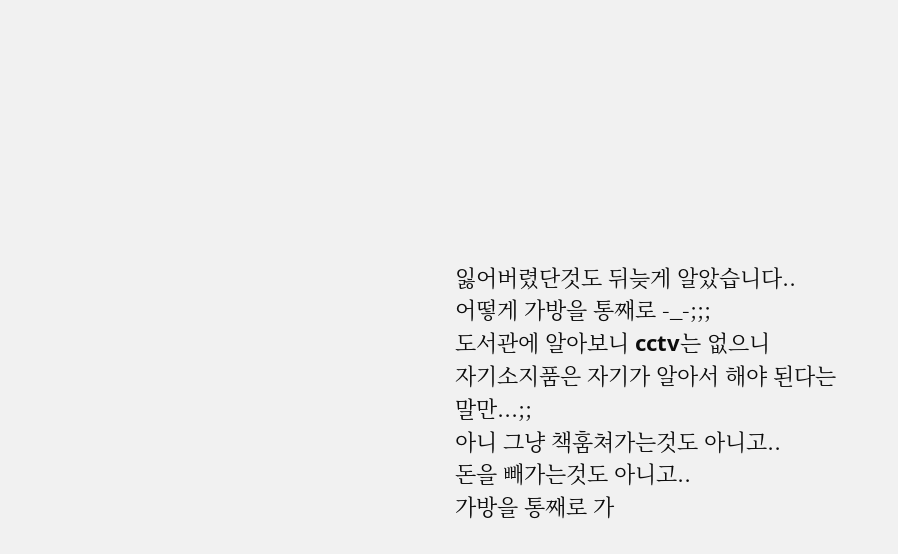잃어버렸단것도 뒤늦게 알았습니다..
어떻게 가방을 통째로 -_-;;;
도서관에 알아보니 cctv는 없으니
자기소지품은 자기가 알아서 해야 된다는 말만...;;
아니 그냥 책훔쳐가는것도 아니고..
돈을 빼가는것도 아니고..
가방을 통째로 가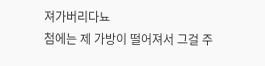져가버리다뇨
첨에는 제 가방이 떨어져서 그걸 주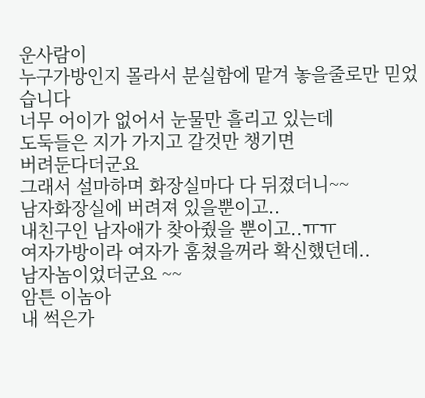운사람이
누구가방인지 몰라서 분실함에 맡겨 놓을줄로만 믿었습니다
너무 어이가 없어서 눈물만 흘리고 있는데
도둑들은 지가 가지고 갈것만 챙기면
버려둔다더군요
그래서 설마하며 화장실마다 다 뒤졌더니~~
남자화장실에 버려져 있을뿐이고..
내친구인 남자애가 찾아줬을 뿐이고..ㅠㅠ
여자가방이라 여자가 훔쳤을꺼라 확신했던데..
남자놈이었더군요 ~~
암튼 이놈아
내 썩은가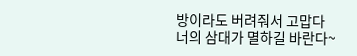방이라도 버려줘서 고맙다
너의 삼대가 멸하길 바란다~